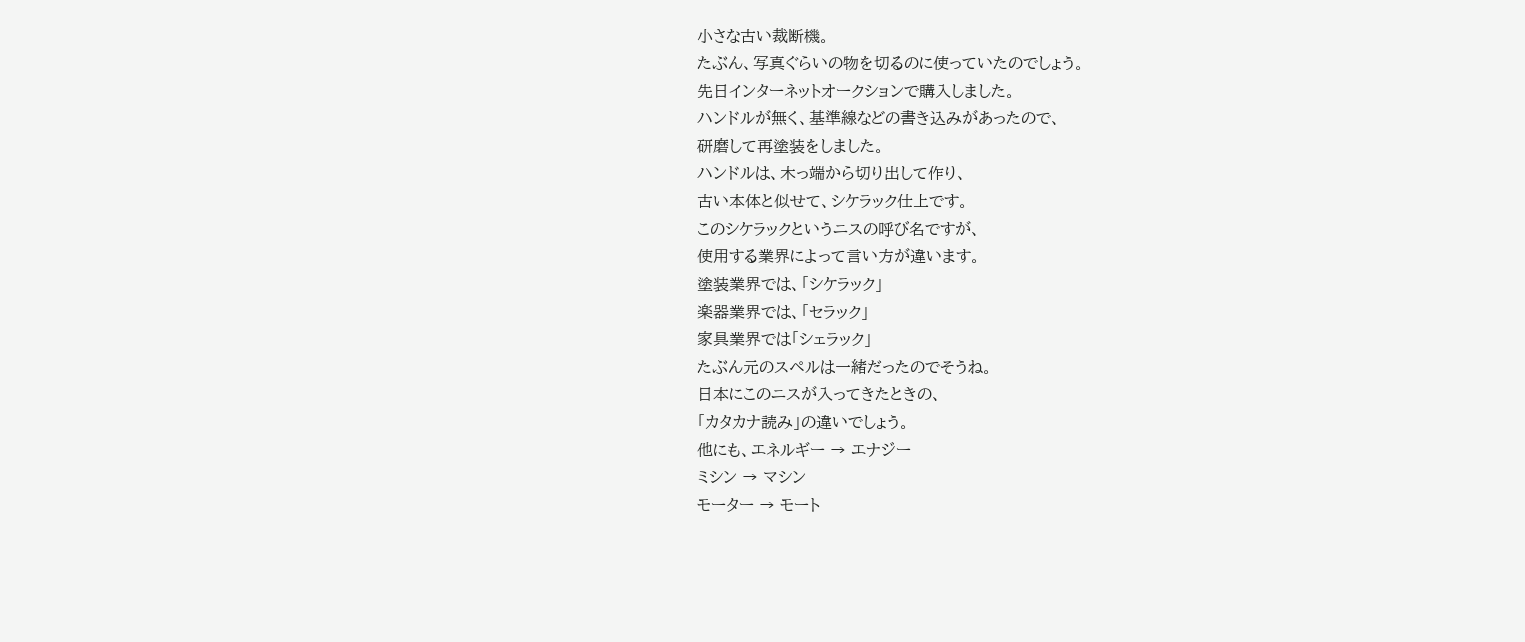小さな古い裁断機。
たぶん、写真ぐらいの物を切るのに使っていたのでしょう。
先日インターネットオークションで購入しました。
ハンドルが無く、基準線などの書き込みがあったので、
研磨して再塗装をしました。
ハンドルは、木っ端から切り出して作り、
古い本体と似せて、シケラック仕上です。
このシケラックというニスの呼び名ですが、
使用する業界によって言い方が違います。
塗装業界では、「シケラック」
楽器業界では、「セラック」
家具業界では「シェラック」
たぶん元のスペルは一緒だったのでそうね。
日本にこのニスが入ってきたときの、
「カタカナ読み」の違いでしょう。
他にも、エネルギー → エナジー
ミシン → マシン
モーター → モート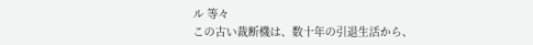ル 等々
この古い裁断機は、数十年の引退生活から、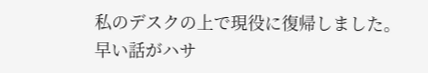私のデスクの上で現役に復帰しました。
早い話がハサ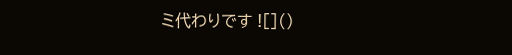ミ代わりです ![]()